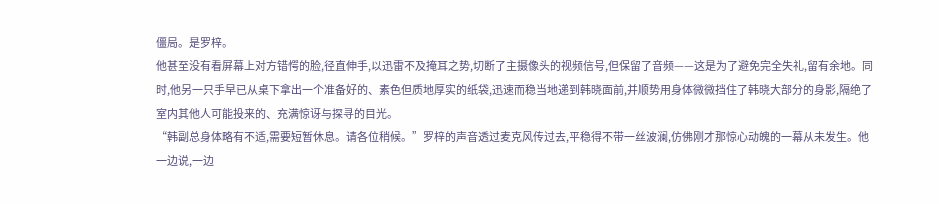僵局。是罗梓。
他甚至没有看屏幕上对方错愕的脸,径直伸手,以迅雷不及掩耳之势,切断了主摄像头的视频信号,但保留了音频——这是为了避免完全失礼,留有余地。同时,他另一只手早已从桌下拿出一个准备好的、素色但质地厚实的纸袋,迅速而稳当地递到韩晓面前,并顺势用身体微微挡住了韩晓大部分的身影,隔绝了室内其他人可能投来的、充满惊讶与探寻的目光。
“韩副总身体略有不适,需要短暂休息。请各位稍候。”罗梓的声音透过麦克风传过去,平稳得不带一丝波澜,仿佛刚才那惊心动魄的一幕从未发生。他一边说,一边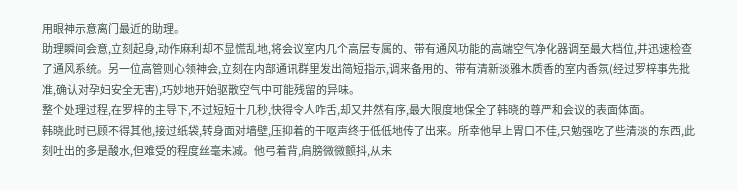用眼神示意离门最近的助理。
助理瞬间会意,立刻起身,动作麻利却不显慌乱地,将会议室内几个高层专属的、带有通风功能的高端空气净化器调至最大档位,并迅速检查了通风系统。另一位高管则心领神会,立刻在内部通讯群里发出简短指示,调来备用的、带有清新淡雅木质香的室内香氛(经过罗梓事先批准,确认对孕妇安全无害),巧妙地开始驱散空气中可能残留的异味。
整个处理过程,在罗梓的主导下,不过短短十几秒,快得令人咋舌,却又井然有序,最大限度地保全了韩晓的尊严和会议的表面体面。
韩晓此时已顾不得其他,接过纸袋,转身面对墙壁,压抑着的干呕声终于低低地传了出来。所幸他早上胃口不佳,只勉强吃了些清淡的东西,此刻吐出的多是酸水,但难受的程度丝毫未减。他弓着背,肩膀微微颤抖,从未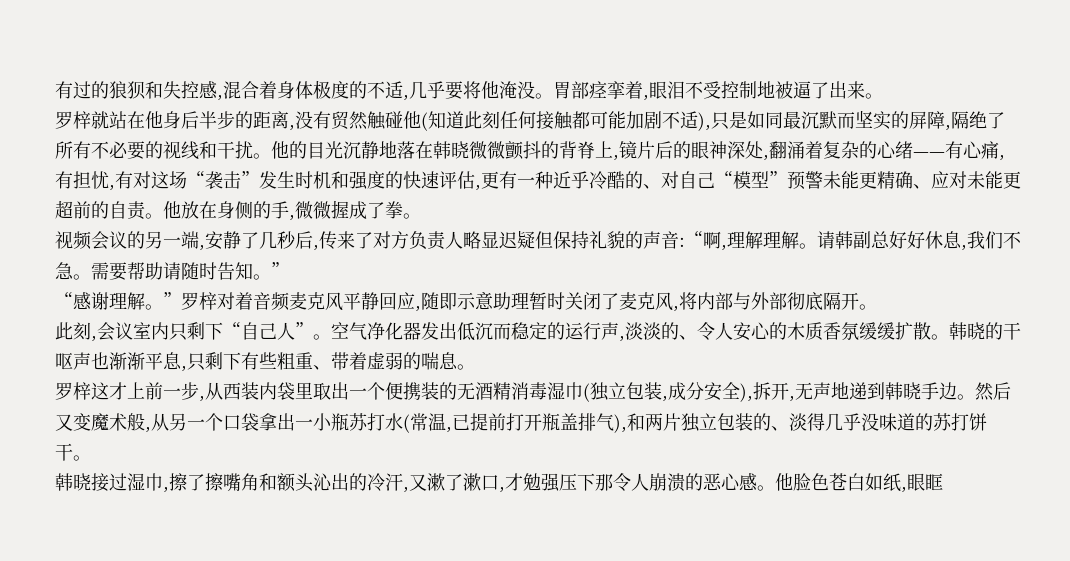有过的狼狈和失控感,混合着身体极度的不适,几乎要将他淹没。胃部痉挛着,眼泪不受控制地被逼了出来。
罗梓就站在他身后半步的距离,没有贸然触碰他(知道此刻任何接触都可能加剧不适),只是如同最沉默而坚实的屏障,隔绝了所有不必要的视线和干扰。他的目光沉静地落在韩晓微微颤抖的背脊上,镜片后的眼神深处,翻涌着复杂的心绪——有心痛,有担忧,有对这场“袭击”发生时机和强度的快速评估,更有一种近乎冷酷的、对自己“模型”预警未能更精确、应对未能更超前的自责。他放在身侧的手,微微握成了拳。
视频会议的另一端,安静了几秒后,传来了对方负责人略显迟疑但保持礼貌的声音:“啊,理解理解。请韩副总好好休息,我们不急。需要帮助请随时告知。”
“感谢理解。”罗梓对着音频麦克风平静回应,随即示意助理暂时关闭了麦克风,将内部与外部彻底隔开。
此刻,会议室内只剩下“自己人”。空气净化器发出低沉而稳定的运行声,淡淡的、令人安心的木质香氛缓缓扩散。韩晓的干呕声也渐渐平息,只剩下有些粗重、带着虚弱的喘息。
罗梓这才上前一步,从西装内袋里取出一个便携装的无酒精消毒湿巾(独立包装,成分安全),拆开,无声地递到韩晓手边。然后又变魔术般,从另一个口袋拿出一小瓶苏打水(常温,已提前打开瓶盖排气),和两片独立包装的、淡得几乎没味道的苏打饼干。
韩晓接过湿巾,擦了擦嘴角和额头沁出的冷汗,又漱了漱口,才勉强压下那令人崩溃的恶心感。他脸色苍白如纸,眼眶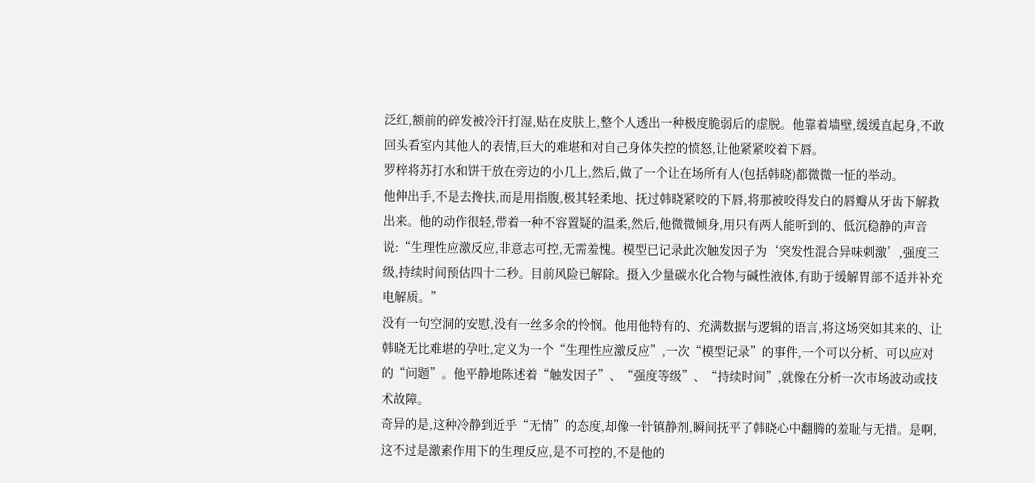泛红,额前的碎发被冷汗打湿,贴在皮肤上,整个人透出一种极度脆弱后的虚脱。他靠着墙壁,缓缓直起身,不敢回头看室内其他人的表情,巨大的难堪和对自己身体失控的愤怒,让他紧紧咬着下唇。
罗梓将苏打水和饼干放在旁边的小几上,然后,做了一个让在场所有人(包括韩晓)都微微一怔的举动。
他伸出手,不是去搀扶,而是用指腹,极其轻柔地、抚过韩晓紧咬的下唇,将那被咬得发白的唇瓣从牙齿下解救出来。他的动作很轻,带着一种不容置疑的温柔,然后,他微微倾身,用只有两人能听到的、低沉稳静的声音说:“生理性应激反应,非意志可控,无需羞愧。模型已记录此次触发因子为‘突发性混合异味刺激’,强度三级,持续时间预估四十二秒。目前风险已解除。摄入少量碳水化合物与碱性液体,有助于缓解胃部不适并补充电解质。”
没有一句空洞的安慰,没有一丝多余的怜悯。他用他特有的、充满数据与逻辑的语言,将这场突如其来的、让韩晓无比难堪的孕吐,定义为一个“生理性应激反应”,一次“模型记录”的事件,一个可以分析、可以应对的“问题”。他平静地陈述着“触发因子”、“强度等级”、“持续时间”,就像在分析一次市场波动或技术故障。
奇异的是,这种冷静到近乎“无情”的态度,却像一针镇静剂,瞬间抚平了韩晓心中翻腾的羞耻与无措。是啊,这不过是激素作用下的生理反应,是不可控的,不是他的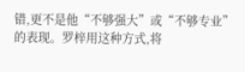错,更不是他“不够强大”或“不够专业”的表现。罗梓用这种方式,将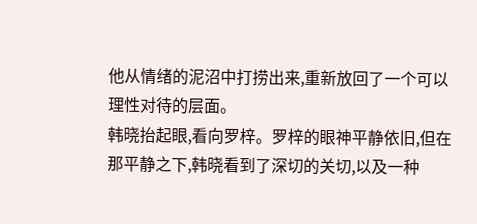他从情绪的泥沼中打捞出来,重新放回了一个可以理性对待的层面。
韩晓抬起眼,看向罗梓。罗梓的眼神平静依旧,但在那平静之下,韩晓看到了深切的关切,以及一种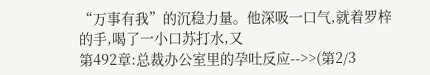“万事有我”的沉稳力量。他深吸一口气,就着罗梓的手,喝了一小口苏打水,又
第492章:总裁办公室里的孕吐反应-->>(第2/3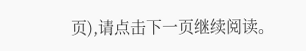页),请点击下一页继续阅读。